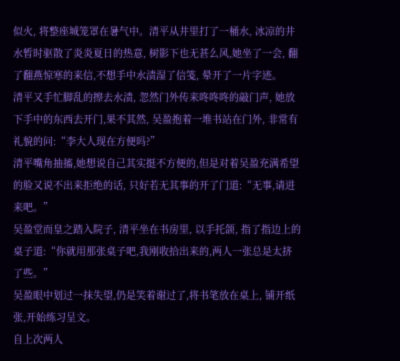似火, 将整座城笼罩在暑气中。清平从井里打了一桶水, 冰凉的井水暂时驱散了炎炎夏日的热意, 树影下也无甚么风,她坐了一会, 翻了翻燕惊寒的来信,不想手中水渍湿了信笺, 晕开了一片字迹。
清平又手忙脚乱的擦去水渍, 忽然门外传来咚咚咚的敲门声, 她放下手中的东西去开门,果不其然, 吴盈抱着一堆书站在门外, 非常有礼貌的问:“李大人现在方便吗?”
清平嘴角抽搐,她想说自己其实挺不方便的,但是对着吴盈充满希望的脸又说不出来拒绝的话, 只好若无其事的开了门道:“无事,请进来吧。”
吴盈堂而皇之踏入院子, 清平坐在书房里, 以手托颌, 指了指边上的桌子道:“你就用那张桌子吧,我刚收拾出来的,两人一张总是太挤了些。”
吴盈眼中划过一抹失望,仍是笑着谢过了,将书笔放在桌上, 铺开纸张,开始练习呈文。
自上次两人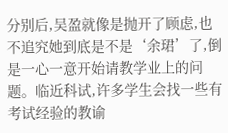分别后,吴盈就像是抛开了顾虑,也不追究她到底是不是‘余珺’了,倒是一心一意开始请教学业上的问题。临近科试,许多学生会找一些有考试经验的教谕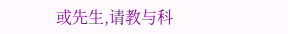或先生,请教与科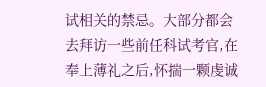试相关的禁忌。大部分都会去拜访一些前任科试考官,在奉上薄礼之后,怀揣一颗虔诚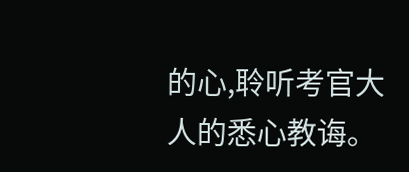的心,聆听考官大人的悉心教诲。